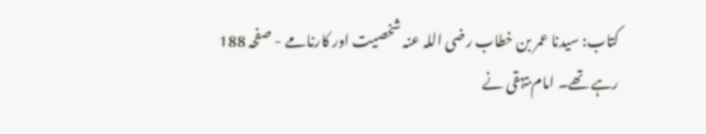کتاب: سیدنا عمر بن خطاب رضی اللہ عنہ شخصیت اور کارنامے - صفحہ 188
رہے تھے۔ امام بیہقی نے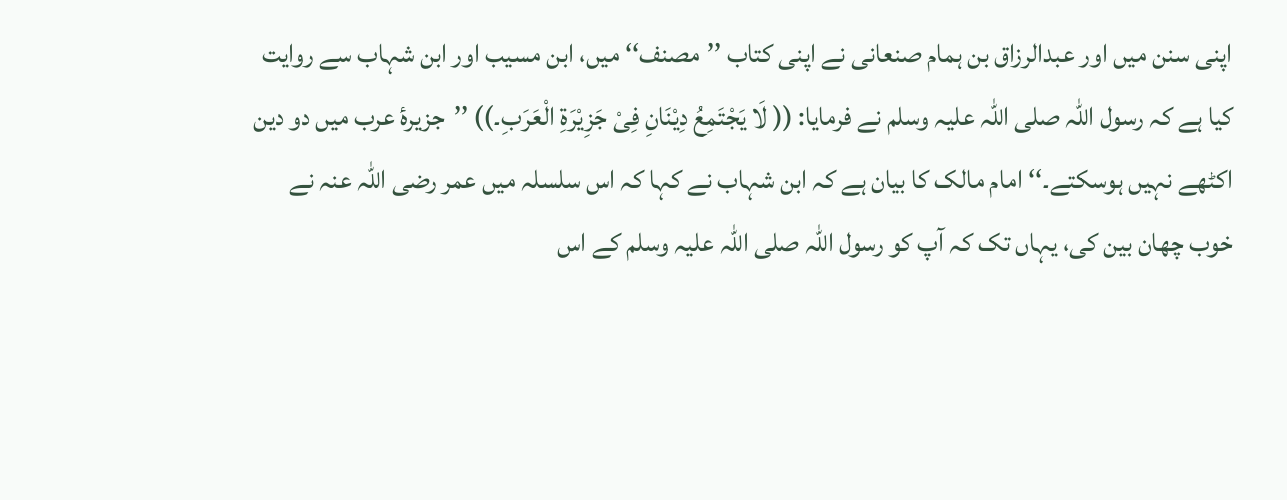اپنی سنن میں اور عبدالرزاق بن ہمام صنعانی نے اپنی کتاب ’’مصنف‘‘ میں، ابن مسیب اور ابن شہاب سے روایت کیا ہے کہ رسول اللہ صلی اللہ علیہ وسلم نے فرمایا: (( لَا یَجْتَمِعُ دِیْنَانِ فِیْ جَزِیْرَۃِ الْعَرَبِ۔)) ’’جزیرۂ عرب میں دو دین اکٹھے نہیں ہوسکتے۔‘‘ امام مالک کا بیان ہے کہ ابن شہاب نے کہا کہ اس سلسلہ میں عمر رضی اللہ عنہ نے خوب چھان بین کی، یہاں تک کہ آپ کو رسول اللہ صلی اللہ علیہ وسلم کے اس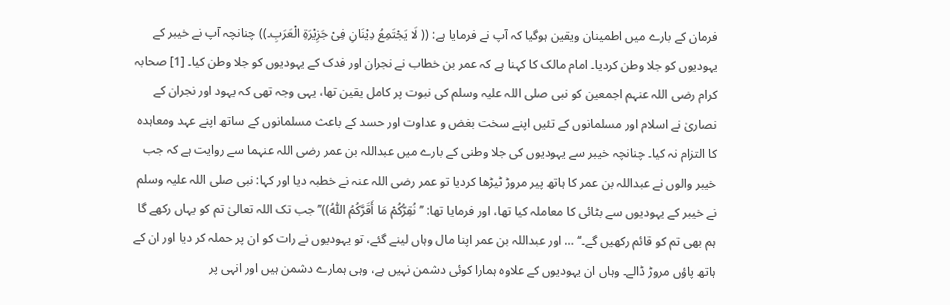فرمان کے بارے میں اطمینان ویقین ہوگیا کہ آپ نے فرمایا ہے: (( لَا یَجْتَمِعُ دِیْنَانِ فِیْ جَزِیْرَۃِ الْعَرَبِ۔)) چنانچہ آپ نے خیبر کے یہودیوں کو جلا وطن کردیا۔ امام مالک کا کہنا ہے کہ عمر بن خطاب نے نجران اور فدک کے یہودیوں کو جلا وطن کیا۔ [1] صحابہ کرام رضی اللہ عنہم اجمعین کو نبی صلی اللہ علیہ وسلم کی نبوت پر کامل یقین تھا، یہی وجہ تھی کہ یہود اور نجران کے نصاریٰ نے اسلام اور مسلمانوں کے تئیں اپنے سخت بغض و عداوت اور حسد کے باعث مسلمانوں کے ساتھ اپنے عہد ومعاہدہ کا التزام نہ کیا۔ چنانچہ خیبر سے یہودیوں کی جلا وطنی کے بارے میں عبداللہ بن عمر رضی اللہ عنہما سے روایت ہے کہ جب خیبر والوں نے عبداللہ بن عمر کا ہاتھ پیر مروڑ ٹیڑھا کردیا تو عمر رضی اللہ عنہ نے خطبہ دیا اور کہا: نبی صلی اللہ علیہ وسلم نے خیبر کے یہودیوں سے بٹائی کا معاملہ کیا تھا، اور فرمایا تھا: ’’ نُقِرُّکُمْ مَا أَقَرَّکُمُ اللّٰہُ))’’جب تک اللہ تعالیٰ تم کو یہاں رکھے گا ہم بھی تم کو قائم رکھیں گے۔‘‘ … اور عبداللہ بن عمر اپنا مال وہاں لینے گئے، تو یہودیوں نے رات کو ان پر حملہ کر دیا اور ان کے ہاتھ پاؤں مروڑ ڈالے۔ وہاں ان یہودیوں کے علاوہ ہمارا کوئی دشمن نہیں ہے، وہی ہمارے دشمن ہیں اور انہی پر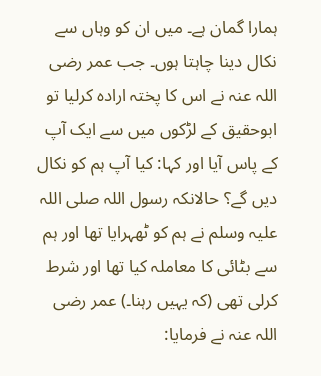ہمارا گمان ہے۔ میں ان کو وہاں سے نکال دینا چاہتا ہوں۔ جب عمر رضی اللہ عنہ نے اس کا پختہ ارادہ کرلیا تو ابوحقیق کے لڑکوں میں سے ایک آپ کے پاس آیا اور کہا: کیا آپ ہم کو نکال دیں گے؟ حالانکہ رسول اللہ صلی اللہ علیہ وسلم نے ہم کو ٹھہرایا تھا اور ہم سے بٹائی کا معاملہ کیا تھا اور شرط کرلی تھی (کہ یہیں رہنا۔) عمر رضی اللہ عنہ نے فرمایا: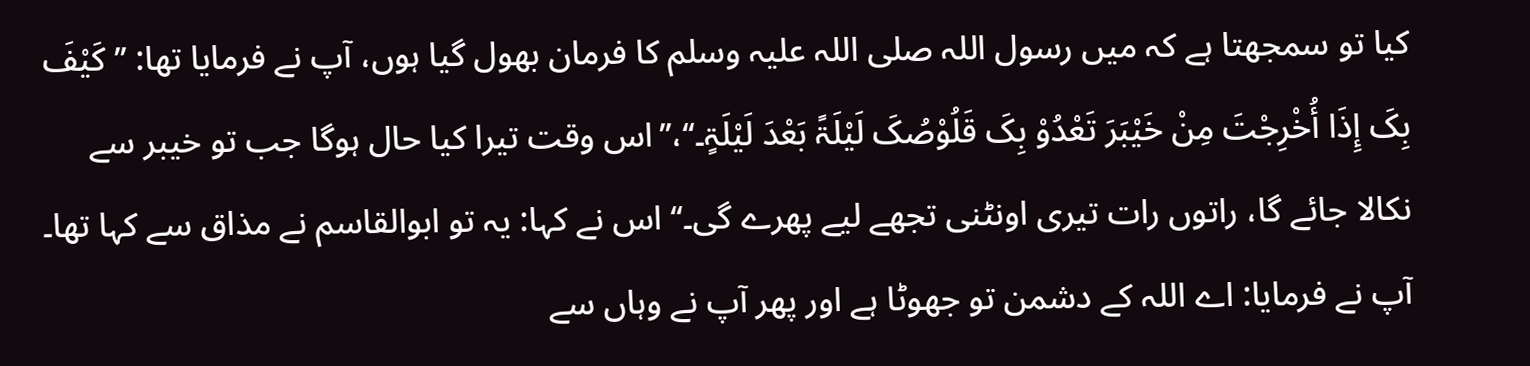کیا تو سمجھتا ہے کہ میں رسول اللہ صلی اللہ علیہ وسلم کا فرمان بھول گیا ہوں، آپ نے فرمایا تھا: ’’کَیْفَ بِکَ إِذَا أُخْرِجْتَ مِنْ خَیْبَرَ تَعْدُوْ بِکَ قَلُوْصُکَ لَیْلَۃً بَعْدَ لَیْلَۃٍ۔‘‘،’’اس وقت تیرا کیا حال ہوگا جب تو خیبر سے نکالا جائے گا، راتوں رات تیری اونٹنی تجھے لیے پھرے گی۔‘‘ اس نے کہا: یہ تو ابوالقاسم نے مذاق سے کہا تھا۔ آپ نے فرمایا: اے اللہ کے دشمن تو جھوٹا ہے اور پھر آپ نے وہاں سے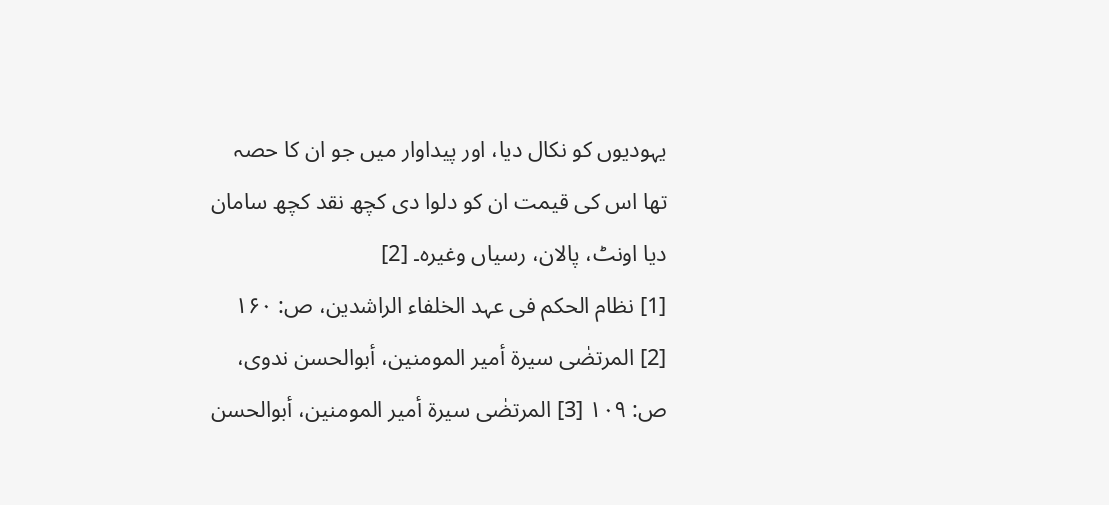یہودیوں کو نکال دیا، اور پیداوار میں جو ان کا حصہ تھا اس کی قیمت ان کو دلوا دی کچھ نقد کچھ سامان دیا اونٹ، پالان، رسیاں وغیرہ۔ [2]
[1] نظام الحکم فی عہد الخلفاء الراشدین، ص: ۱۶۰ [2] المرتضٰی سیرۃ أمیر المومنین، أبوالحسن ندوی، ص: ۱۰۹ [3] المرتضٰی سیرۃ أمیر المومنین، أبوالحسن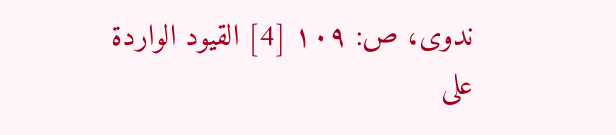ندوی، ص: ۱۰۹ [4] القیود الواردۃ علی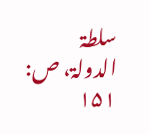سلطۃ الدولۃ، ص: ۱۵۱